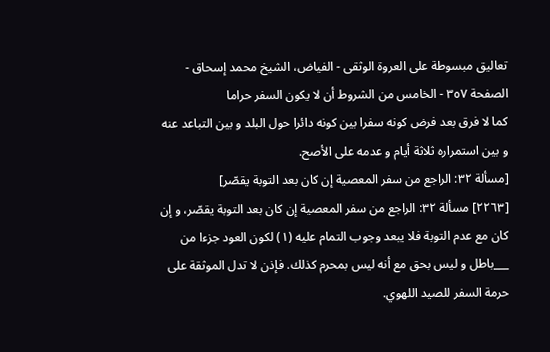تعاليق مبسوطة على العروة الوثقى - الفياض، الشيخ محمد إسحاق - الصفحة ٣٥٧ - الخامس من الشروط أن لا يكون السفر حراما
كما لا فرق بعد فرض كونه سفرا بين كونه دائرا حول البلد و بين التباعد عنه و بين استمراره ثلاثة أيام و عدمه على الأصح.
[مسألة ٣٢: الراجع من سفر المعصية إن كان بعد التوبة يقصّر]
[٢٢٦٣] مسألة ٣٢: الراجع من سفر المعصية إن كان بعد التوبة يقصّر، و إن كان مع عدم التوبة فلا يبعد وجوب التمام عليه (١) لكون العود جزءا من ___باطل و ليس بحق مع أنه ليس بمحرم كذلك. فإذن لا تدل الموثقة على حرمة السفر للصيد اللهوي.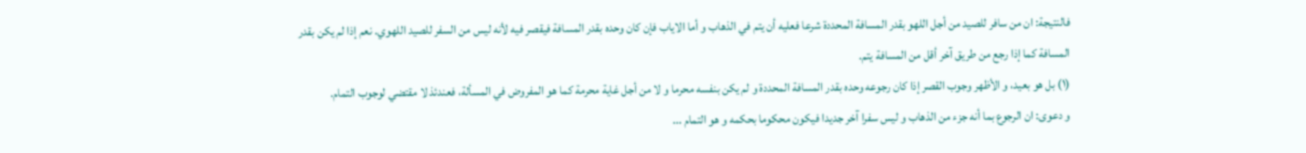فالنتيجة: ان من سافر للصيد من أجل اللهو بقدر المسافة المحددة شرعا فعليه أن يتم في الذهاب و أما الاياب فإن كان وحده بقدر المسافة فيقصر فيه لأنه ليس من السفر للصيد اللهوي. نعم إذا لم يكن بقدر المسافة كما إذا رجع من طريق آخر أقل من المسافة يتم.
(١) بل هو بعيد، و الأظهر وجوب القصر إذا كان رجوعه وحده بقدر المسافة المحددة و لم يكن بنفسه محرما و لا من أجل غاية محرمة كما هو المفروض في المسألة، فعندئذ لا مقتضي لوجوب التمام.
و دعوى: ان الرجوع بما أنه جزء من الذهاب و ليس سفرا آخر جديدا فيكون محكوما بحكمه و هو التمام ...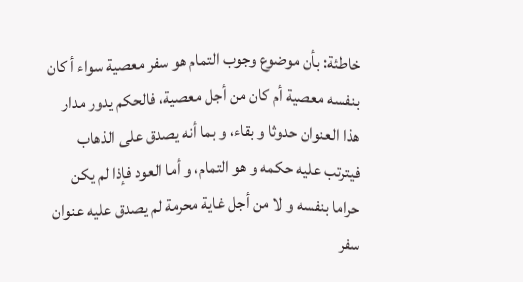خاطئة: بأن موضوع وجوب التمام هو سفر معصية سواء أ كان بنفسه معصية أم كان من أجل معصية، فالحكم يدور مدار هذا العنوان حدوثا و بقاء، و بما أنه يصدق على الذهاب فيترتب عليه حكمه و هو التمام، و أما العود فإذا لم يكن حراما بنفسه و لا من أجل غاية محرمة لم يصدق عليه عنوان سفر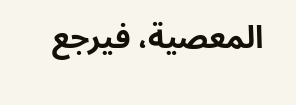المعصية، فيرجع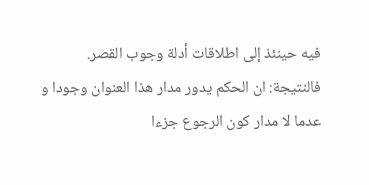فيه حينئذ إلى اطلاقات أدلة وجوب القصر.
فالنتيجة: ان الحكم يدور مدار هذا العنوان وجودا و عدما لا مدار كون الرجوع جزءا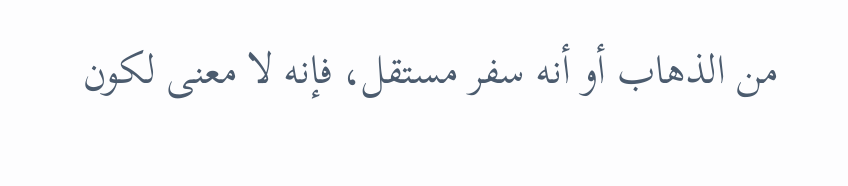من الذهاب أو أنه سفر مستقل، فإنه لا معنى لكون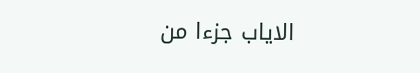الاياب جزءا من